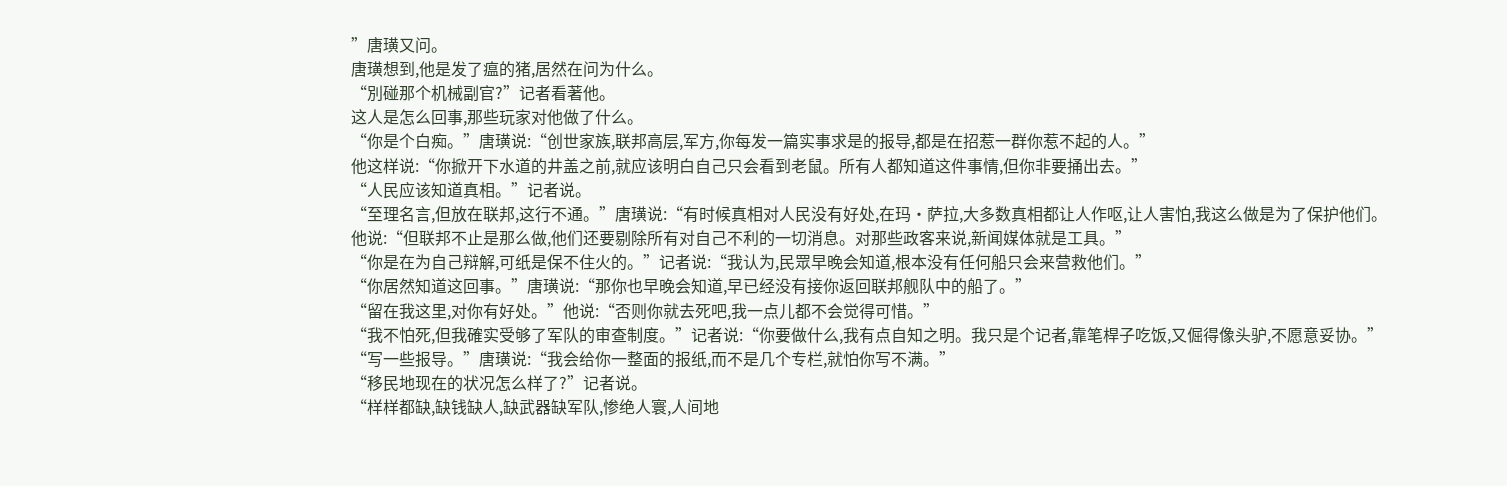”唐璜又问。
唐璜想到,他是发了瘟的猪,居然在问为什么。
“別碰那个机械副官?”记者看著他。
这人是怎么回事,那些玩家对他做了什么。
“你是个白痴。”唐璜说:“创世家族,联邦高层,军方,你每发一篇实事求是的报导,都是在招惹一群你惹不起的人。”
他这样说:“你掀开下水道的井盖之前,就应该明白自己只会看到老鼠。所有人都知道这件事情,但你非要捅出去。”
“人民应该知道真相。”记者说。
“至理名言,但放在联邦,这行不通。”唐璜说:“有时候真相对人民没有好处,在玛·萨拉,大多数真相都让人作呕,让人害怕,我这么做是为了保护他们。
他说:“但联邦不止是那么做,他们还要剔除所有对自己不利的一切消息。对那些政客来说,新闻媒体就是工具。”
“你是在为自己辩解,可纸是保不住火的。”记者说:“我认为,民眾早晚会知道,根本没有任何船只会来营救他们。”
“你居然知道这回事。”唐璜说:“那你也早晚会知道,早已经没有接你返回联邦舰队中的船了。”
“留在我这里,对你有好处。”他说:“否则你就去死吧,我一点儿都不会觉得可惜。”
“我不怕死,但我確实受够了军队的审查制度。”记者说:“你要做什么,我有点自知之明。我只是个记者,靠笔桿子吃饭,又倔得像头驴,不愿意妥协。”
“写一些报导。”唐璜说:“我会给你一整面的报纸,而不是几个专栏,就怕你写不满。”
“移民地现在的状况怎么样了?”记者说。
“样样都缺,缺钱缺人,缺武器缺军队,惨绝人寰,人间地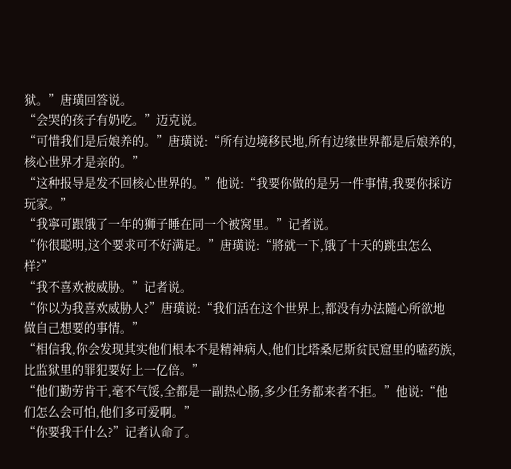狱。”唐璜回答说。
“会哭的孩子有奶吃。”迈克说。
“可惜我们是后娘养的。”唐璜说:“所有边境移民地,所有边缘世界都是后娘养的,核心世界才是亲的。”
“这种报导是发不回核心世界的。”他说:“我要你做的是另一件事情,我要你採访玩家。”
“我寧可跟饿了一年的狮子睡在同一个被窝里。”记者说。
“你很聪明,这个要求可不好满足。”唐璜说:“將就一下,饿了十天的跳虫怎么样?”
“我不喜欢被威胁。”记者说。
“你以为我喜欢威胁人?”唐璜说:“我们活在这个世界上,都没有办法隨心所欲地做自己想要的事情。”
“相信我,你会发现其实他们根本不是精神病人,他们比塔桑尼斯贫民窟里的嗑药族,比监狱里的罪犯要好上一亿倍。”
“他们勤劳肯干,毫不气馁,全都是一副热心肠,多少任务都来者不拒。”他说:“他们怎么会可怕,他们多可爱啊。”
“你要我干什么?”记者认命了。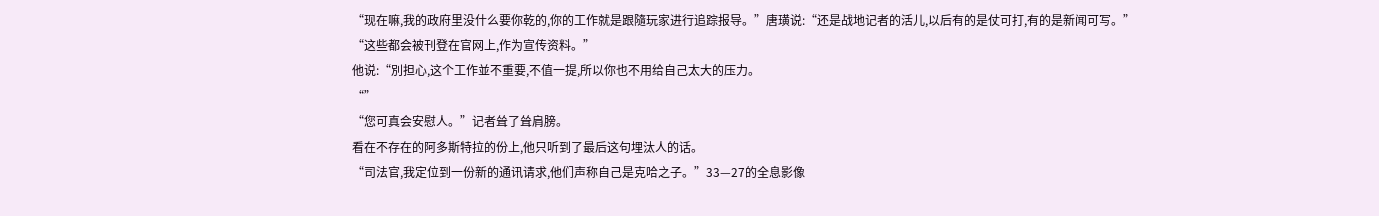“现在嘛,我的政府里没什么要你乾的,你的工作就是跟隨玩家进行追踪报导。”唐璜说:“还是战地记者的活儿,以后有的是仗可打,有的是新闻可写。”
“这些都会被刊登在官网上,作为宣传资料。”
他说:“別担心,这个工作並不重要,不值一提,所以你也不用给自己太大的压力。
“”
“您可真会安慰人。”记者耸了耸肩膀。
看在不存在的阿多斯特拉的份上,他只听到了最后这句埋汰人的话。
“司法官,我定位到一份新的通讯请求,他们声称自己是克哈之子。”33—27的全息影像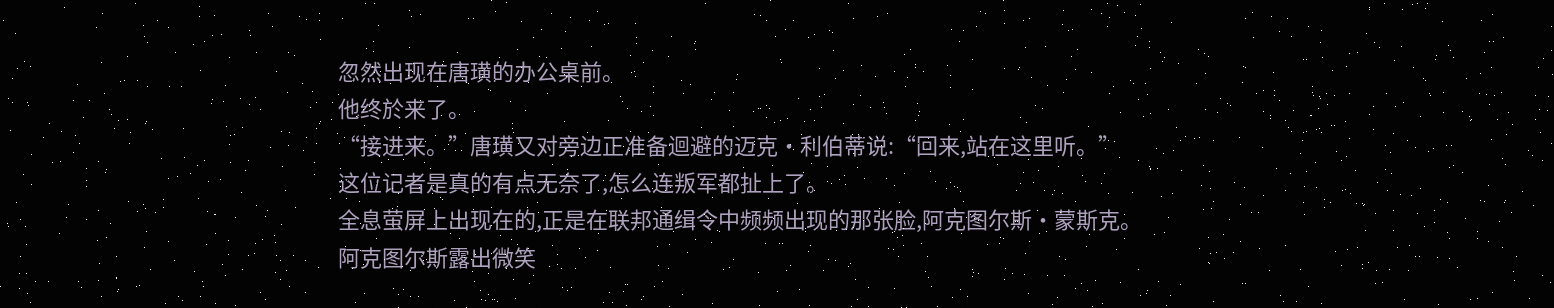忽然出现在唐璜的办公桌前。
他终於来了。
“接进来。”唐璜又对旁边正准备迴避的迈克·利伯蒂说:“回来,站在这里听。”
这位记者是真的有点无奈了,怎么连叛军都扯上了。
全息萤屏上出现在的,正是在联邦通缉令中频频出现的那张脸,阿克图尔斯·蒙斯克。
阿克图尔斯露出微笑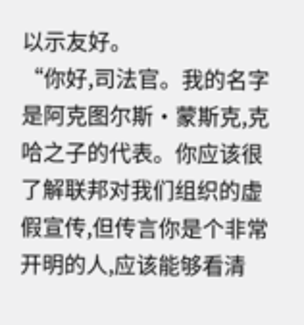以示友好。
“你好,司法官。我的名字是阿克图尔斯·蒙斯克,克哈之子的代表。你应该很了解联邦对我们组织的虚假宣传,但传言你是个非常开明的人,应该能够看清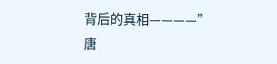背后的真相————”
唐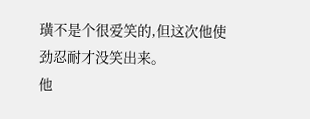璜不是个很爱笑的,但这次他使劲忍耐才没笑出来。
他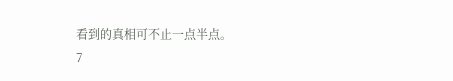看到的真相可不止一点半点。
7